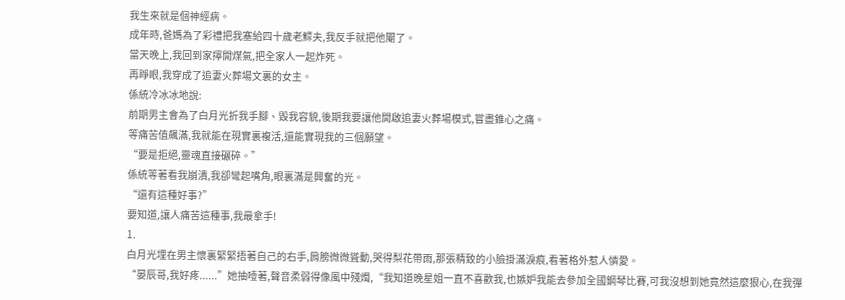我生來就是個神經病。
成年時,爸媽為了彩禮把我塞給四十歲老鰥夫,我反手就把他閹了。
當天晚上,我回到家擰開煤氣,把全家人一起炸死。
再睜眼,我穿成了追妻火葬場文裏的女主。
係統冷冰冰地說:
前期男主會為了白月光折我手腳、毀我容貌,後期我要讓他開啟追妻火葬場模式,嘗盡錐心之痛。
等痛苦值飆滿,我就能在現實裏複活,還能實現我的三個願望。
“要是拒絕,靈魂直接碾碎。”
係統等著看我崩潰,我卻彎起嘴角,眼裏滿是興奮的光。
“還有這種好事?”
要知道,讓人痛苦這種事,我最拿手!
1.
白月光埋在男主懷裏緊緊捂著自己的右手,肩膀微微聳動,哭得梨花帶雨,那張精致的小臉掛滿淚痕,看著格外惹人憐愛。
“晏辰哥,我好疼......”她抽噎著,聲音柔弱得像風中殘燭,“我知道晚星姐一直不喜歡我,也嫉妒我能去參加全國鋼琴比賽,可我沒想到她竟然這麼狠心,在我彈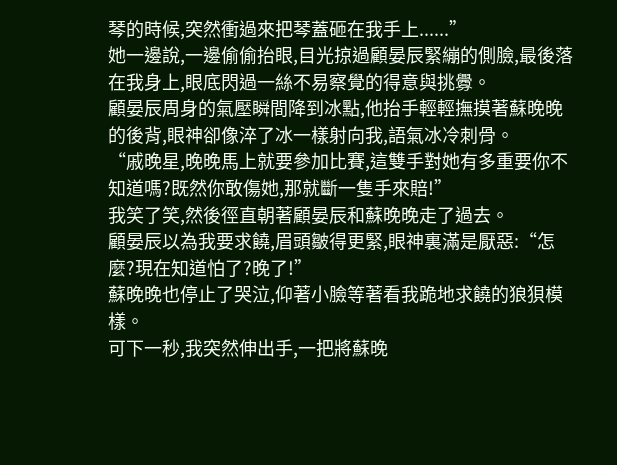琴的時候,突然衝過來把琴蓋砸在我手上......”
她一邊說,一邊偷偷抬眼,目光掠過顧晏辰緊繃的側臉,最後落在我身上,眼底閃過一絲不易察覺的得意與挑釁。
顧晏辰周身的氣壓瞬間降到冰點,他抬手輕輕撫摸著蘇晚晚的後背,眼神卻像淬了冰一樣射向我,語氣冰冷刺骨。
“戚晚星,晚晚馬上就要參加比賽,這雙手對她有多重要你不知道嗎?既然你敢傷她,那就斷一隻手來賠!”
我笑了笑,然後徑直朝著顧晏辰和蘇晚晚走了過去。
顧晏辰以為我要求饒,眉頭皺得更緊,眼神裏滿是厭惡:“怎麼?現在知道怕了?晚了!”
蘇晚晚也停止了哭泣,仰著小臉等著看我跪地求饒的狼狽模樣。
可下一秒,我突然伸出手,一把將蘇晚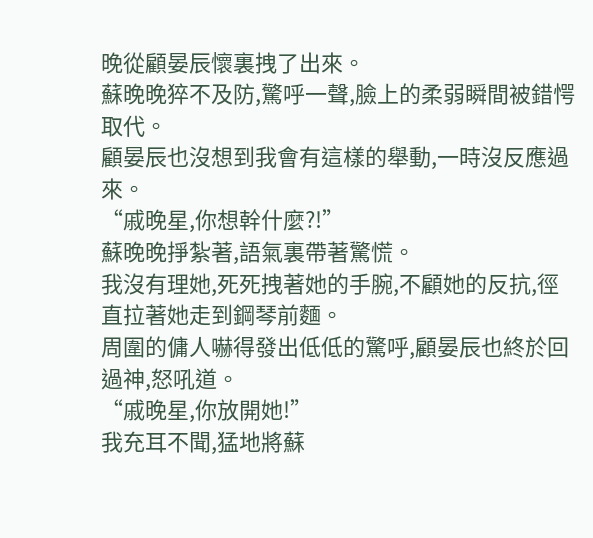晚從顧晏辰懷裏拽了出來。
蘇晚晚猝不及防,驚呼一聲,臉上的柔弱瞬間被錯愕取代。
顧晏辰也沒想到我會有這樣的舉動,一時沒反應過來。
“戚晚星,你想幹什麼?!”
蘇晚晚掙紮著,語氣裏帶著驚慌。
我沒有理她,死死拽著她的手腕,不顧她的反抗,徑直拉著她走到鋼琴前麵。
周圍的傭人嚇得發出低低的驚呼,顧晏辰也終於回過神,怒吼道。
“戚晚星,你放開她!”
我充耳不聞,猛地將蘇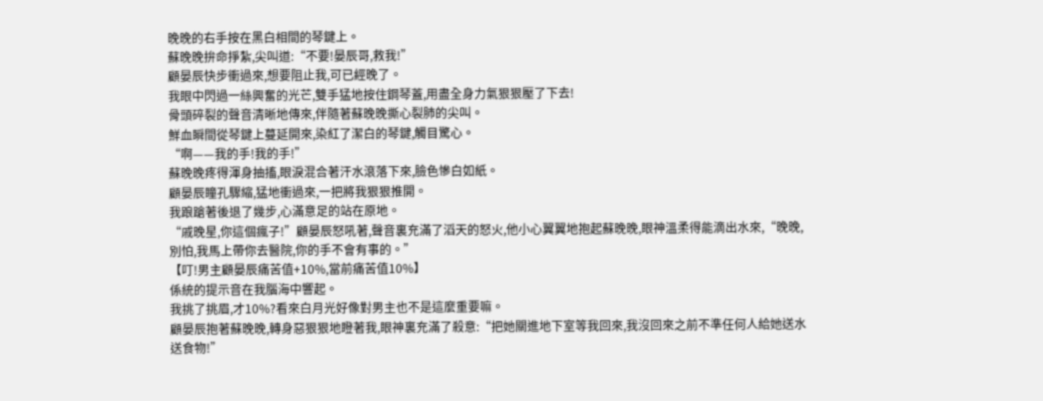晚晚的右手按在黑白相間的琴鍵上。
蘇晚晚拚命掙紮,尖叫道:“不要!晏辰哥,救我!”
顧晏辰快步衝過來,想要阻止我,可已經晚了。
我眼中閃過一絲興奮的光芒,雙手猛地按住鋼琴蓋,用盡全身力氣狠狠壓了下去!
骨頭碎裂的聲音清晰地傳來,伴隨著蘇晚晚撕心裂肺的尖叫。
鮮血瞬間從琴鍵上蔓延開來,染紅了潔白的琴鍵,觸目驚心。
“啊——我的手!我的手!”
蘇晚晚疼得渾身抽搐,眼淚混合著汗水滾落下來,臉色慘白如紙。
顧晏辰瞳孔驟縮,猛地衝過來,一把將我狠狠推開。
我踉蹌著後退了幾步,心滿意足的站在原地。
“戚晚星,你這個瘋子!”顧晏辰怒吼著,聲音裏充滿了滔天的怒火,他小心翼翼地抱起蘇晚晚,眼神溫柔得能滴出水來,“晚晚,別怕,我馬上帶你去醫院,你的手不會有事的。”
【叮!男主顧晏辰痛苦值+10%,當前痛苦值10%】
係統的提示音在我腦海中響起。
我挑了挑眉,才10%?看來白月光好像對男主也不是這麼重要嘛。
顧晏辰抱著蘇晚晚,轉身惡狠狠地瞪著我,眼神裏充滿了殺意:“把她關進地下室等我回來,我沒回來之前不準任何人給她送水送食物!”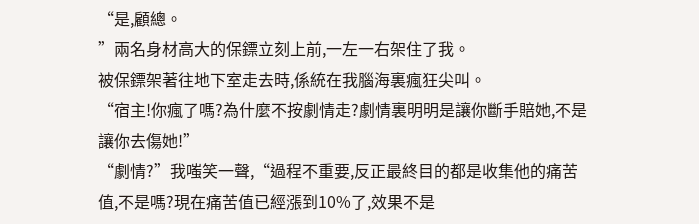“是,顧總。
”兩名身材高大的保鏢立刻上前,一左一右架住了我。
被保鏢架著往地下室走去時,係統在我腦海裏瘋狂尖叫。
“宿主!你瘋了嗎?為什麼不按劇情走?劇情裏明明是讓你斷手賠她,不是讓你去傷她!”
“劇情?”我嗤笑一聲,“過程不重要,反正最終目的都是收集他的痛苦值,不是嗎?現在痛苦值已經漲到10%了,效果不是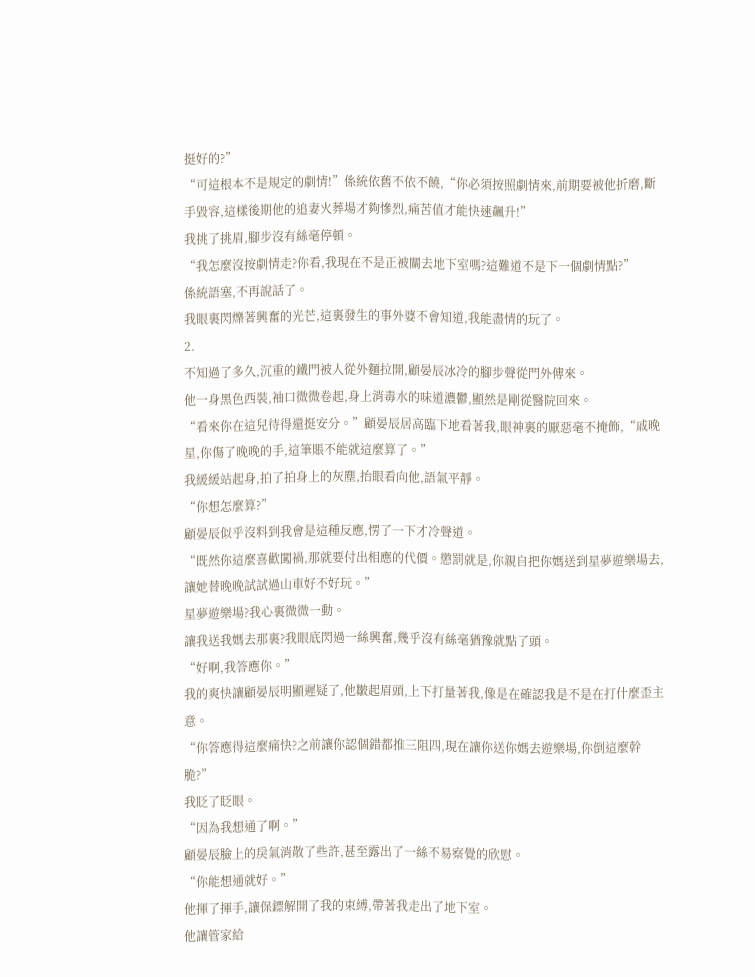挺好的?”
“可這根本不是規定的劇情!”係統依舊不依不饒,“你必須按照劇情來,前期要被他折磨,斷手毀容,這樣後期他的追妻火葬場才夠慘烈,痛苦值才能快速飆升!”
我挑了挑眉,腳步沒有絲毫停頓。
“我怎麼沒按劇情走?你看,我現在不是正被關去地下室嗎?這難道不是下一個劇情點?”
係統語塞,不再說話了。
我眼裏閃爍著興奮的光芒,這裏發生的事外婆不會知道,我能盡情的玩了。
2.
不知過了多久,沉重的鐵門被人從外麵拉開,顧晏辰冰冷的腳步聲從門外傳來。
他一身黑色西裝,袖口微微卷起,身上消毒水的味道濃鬱,顯然是剛從醫院回來。
“看來你在這兒待得還挺安分。”顧晏辰居高臨下地看著我,眼神裏的厭惡毫不掩飾,“戚晚星,你傷了晚晚的手,這筆賬不能就這麼算了。”
我緩緩站起身,拍了拍身上的灰塵,抬眼看向他,語氣平靜。
“你想怎麼算?”
顧晏辰似乎沒料到我會是這種反應,愣了一下才冷聲道。
“既然你這麼喜歡闖禍,那就要付出相應的代價。懲罰就是,你親自把你媽送到星夢遊樂場去,讓她替晚晚試試過山車好不好玩。”
星夢遊樂場?我心裏微微一動。
讓我送我媽去那裏?我眼底閃過一絲興奮,幾乎沒有絲毫猶豫就點了頭。
“好啊,我答應你。”
我的爽快讓顧晏辰明顯遲疑了,他皺起眉頭,上下打量著我,像是在確認我是不是在打什麼歪主意。
“你答應得這麼痛快?之前讓你認個錯都推三阻四,現在讓你送你媽去遊樂場,你倒這麼幹脆?”
我眨了眨眼。
“因為我想通了啊。”
顧晏辰臉上的戾氣消散了些許,甚至露出了一絲不易察覺的欣慰。
“你能想通就好。”
他揮了揮手,讓保鏢解開了我的束縛,帶著我走出了地下室。
他讓管家給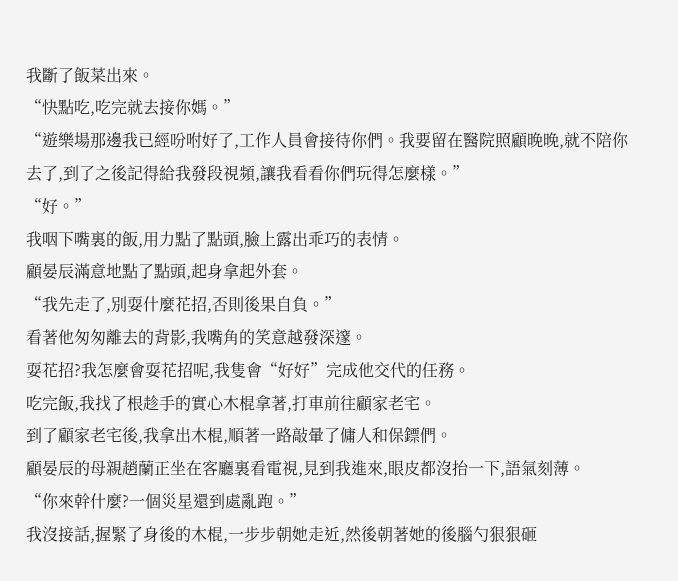我斷了飯菜出來。
“快點吃,吃完就去接你媽。”
“遊樂場那邊我已經吩咐好了,工作人員會接待你們。我要留在醫院照顧晚晚,就不陪你去了,到了之後記得給我發段視頻,讓我看看你們玩得怎麼樣。”
“好。”
我咽下嘴裏的飯,用力點了點頭,臉上露出乖巧的表情。
顧晏辰滿意地點了點頭,起身拿起外套。
“我先走了,別耍什麼花招,否則後果自負。”
看著他匆匆離去的背影,我嘴角的笑意越發深邃。
耍花招?我怎麼會耍花招呢,我隻會“好好”完成他交代的任務。
吃完飯,我找了根趁手的實心木棍拿著,打車前往顧家老宅。
到了顧家老宅後,我拿出木棍,順著一路敲暈了傭人和保鏢們。
顧晏辰的母親趙蘭正坐在客廳裏看電視,見到我進來,眼皮都沒抬一下,語氣刻薄。
“你來幹什麼?一個災星還到處亂跑。”
我沒接話,握緊了身後的木棍,一步步朝她走近,然後朝著她的後腦勺狠狠砸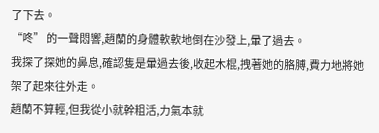了下去。
“咚” 的一聲悶響,趙蘭的身體軟軟地倒在沙發上,暈了過去。
我探了探她的鼻息,確認隻是暈過去後,收起木棍,拽著她的胳膊,費力地將她架了起來往外走。
趙蘭不算輕,但我從小就幹粗活,力氣本就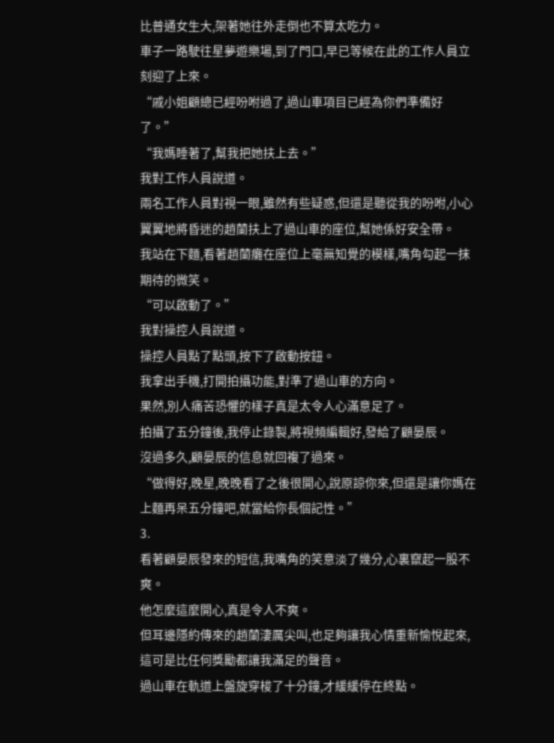比普通女生大,架著她往外走倒也不算太吃力。
車子一路駛往星夢遊樂場,到了門口,早已等候在此的工作人員立刻迎了上來。
“戚小姐顧總已經吩咐過了,過山車項目已經為你們準備好了。”
“我媽睡著了,幫我把她扶上去。”
我對工作人員說道。
兩名工作人員對視一眼,雖然有些疑惑,但還是聽從我的吩咐,小心翼翼地將昏迷的趙蘭扶上了過山車的座位,幫她係好安全帶。
我站在下麵,看著趙蘭癱在座位上毫無知覺的模樣,嘴角勾起一抹期待的微笑。
“可以啟動了。”
我對操控人員說道。
操控人員點了點頭,按下了啟動按鈕。
我拿出手機,打開拍攝功能,對準了過山車的方向。
果然,別人痛苦恐懼的樣子真是太令人心滿意足了。
拍攝了五分鐘後,我停止錄製,將視頻編輯好,發給了顧晏辰。
沒過多久,顧晏辰的信息就回複了過來。
“做得好,晚星,晚晚看了之後很開心,說原諒你來,但還是讓你媽在上麵再呆五分鐘吧,就當給你長個記性。”
3.
看著顧晏辰發來的短信,我嘴角的笑意淡了幾分,心裏竄起一股不爽。
他怎麼這麼開心,真是令人不爽。
但耳邊隱約傳來的趙蘭淒厲尖叫,也足夠讓我心情重新愉悅起來,這可是比任何獎勵都讓我滿足的聲音。
過山車在軌道上盤旋穿梭了十分鐘,才緩緩停在終點。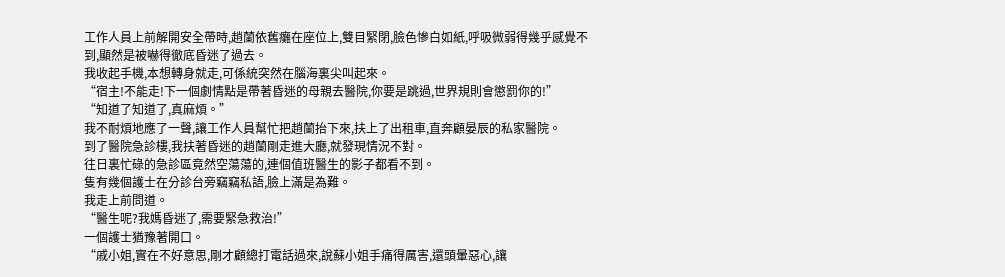工作人員上前解開安全帶時,趙蘭依舊癱在座位上,雙目緊閉,臉色慘白如紙,呼吸微弱得幾乎感覺不到,顯然是被嚇得徹底昏迷了過去。
我收起手機,本想轉身就走,可係統突然在腦海裏尖叫起來。
“宿主!不能走!下一個劇情點是帶著昏迷的母親去醫院,你要是跳過,世界規則會懲罰你的!”
“知道了知道了,真麻煩。”
我不耐煩地應了一聲,讓工作人員幫忙把趙蘭抬下來,扶上了出租車,直奔顧晏辰的私家醫院。
到了醫院急診樓,我扶著昏迷的趙蘭剛走進大廳,就發現情況不對。
往日裏忙碌的急診區竟然空蕩蕩的,連個值班醫生的影子都看不到。
隻有幾個護士在分診台旁竊竊私語,臉上滿是為難。
我走上前問道。
“醫生呢?我媽昏迷了,需要緊急救治!”
一個護士猶豫著開口。
“戚小姐,實在不好意思,剛才顧總打電話過來,說蘇小姐手痛得厲害,還頭暈惡心,讓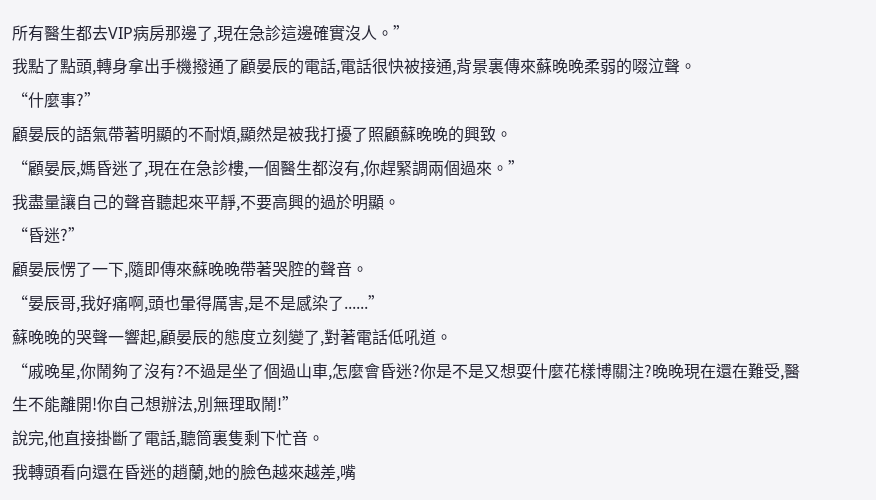所有醫生都去VIP病房那邊了,現在急診這邊確實沒人。”
我點了點頭,轉身拿出手機撥通了顧晏辰的電話,電話很快被接通,背景裏傳來蘇晚晚柔弱的啜泣聲。
“什麼事?”
顧晏辰的語氣帶著明顯的不耐煩,顯然是被我打擾了照顧蘇晚晚的興致。
“顧晏辰,媽昏迷了,現在在急診樓,一個醫生都沒有,你趕緊調兩個過來。”
我盡量讓自己的聲音聽起來平靜,不要高興的過於明顯。
“昏迷?”
顧晏辰愣了一下,隨即傳來蘇晚晚帶著哭腔的聲音。
“晏辰哥,我好痛啊,頭也暈得厲害,是不是感染了......”
蘇晚晚的哭聲一響起,顧晏辰的態度立刻變了,對著電話低吼道。
“戚晚星,你鬧夠了沒有?不過是坐了個過山車,怎麼會昏迷?你是不是又想耍什麼花樣博關注?晚晚現在還在難受,醫生不能離開!你自己想辦法,別無理取鬧!”
說完,他直接掛斷了電話,聽筒裏隻剩下忙音。
我轉頭看向還在昏迷的趙蘭,她的臉色越來越差,嘴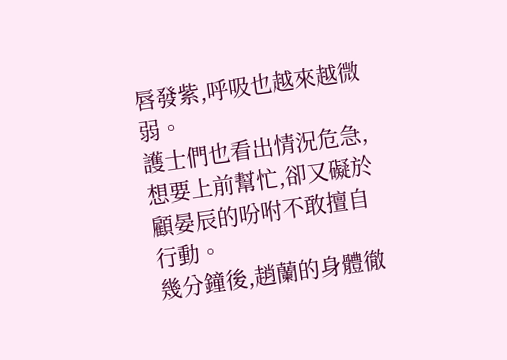唇發紫,呼吸也越來越微弱。
護士們也看出情況危急,想要上前幫忙,卻又礙於顧晏辰的吩咐不敢擅自行動。
幾分鐘後,趙蘭的身體徹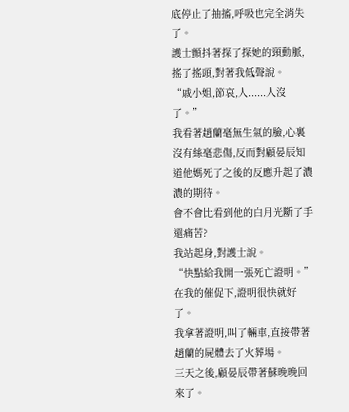底停止了抽搐,呼吸也完全消失了。
護士顫抖著探了探她的頸動脈,搖了搖頭,對著我低聲說。
“戚小姐,節哀,人......人沒了。”
我看著趙蘭毫無生氣的臉,心裏沒有絲毫悲傷,反而對顧晏辰知道他媽死了之後的反應升起了濃濃的期待。
會不會比看到他的白月光斷了手還痛苦?
我站起身,對護士說。
“快點給我開一張死亡證明。”
在我的催促下,證明很快就好了。
我拿著證明,叫了輛車,直接帶著趙蘭的屍體去了火葬場。
三天之後,顧晏辰帶著蘇晚晚回來了。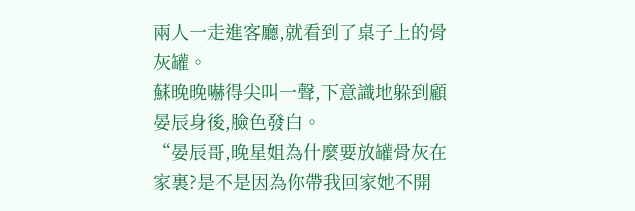兩人一走進客廳,就看到了桌子上的骨灰罐。
蘇晚晚嚇得尖叫一聲,下意識地躲到顧晏辰身後,臉色發白。
“晏辰哥,晚星姐為什麼要放罐骨灰在家裏?是不是因為你帶我回家她不開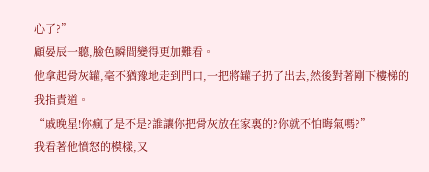心了?”
顧晏辰一聽,臉色瞬間變得更加難看。
他拿起骨灰罐,毫不猶豫地走到門口,一把將罐子扔了出去,然後對著剛下樓梯的我指責道。
“戚晚星!你瘋了是不是?誰讓你把骨灰放在家裏的?你就不怕晦氣嗎?”
我看著他憤怒的模樣,又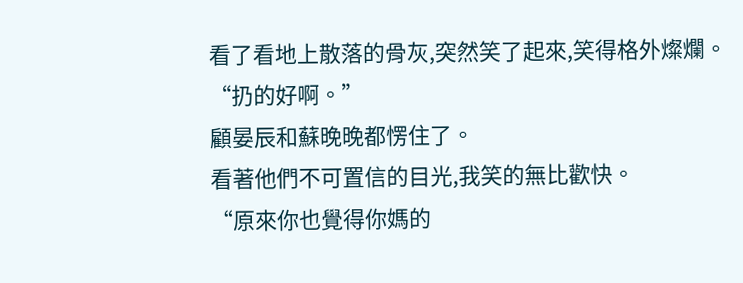看了看地上散落的骨灰,突然笑了起來,笑得格外燦爛。
“扔的好啊。”
顧晏辰和蘇晚晚都愣住了。
看著他們不可置信的目光,我笑的無比歡快。
“原來你也覺得你媽的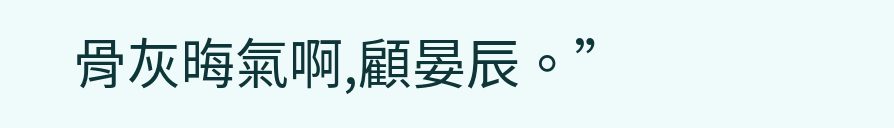骨灰晦氣啊,顧晏辰。”